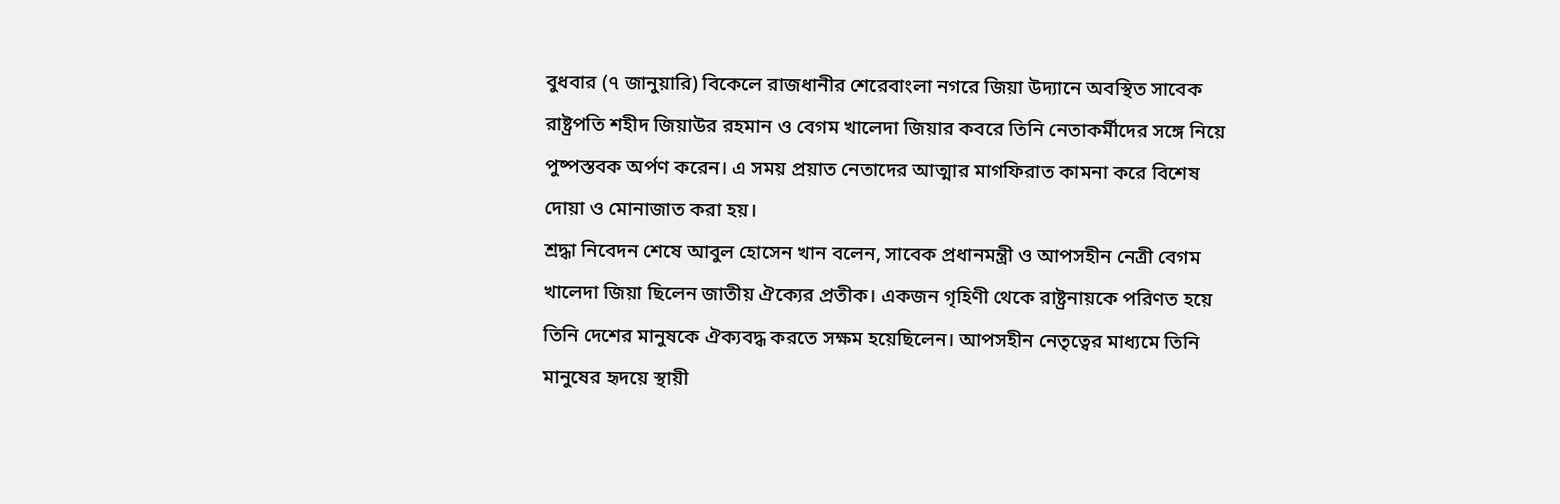বুধবার (৭ জানুয়ারি) বিকেলে রাজধানীর শেরেবাংলা নগরে জিয়া উদ্যানে অবস্থিত সাবেক রাষ্ট্রপতি শহীদ জিয়াউর রহমান ও বেগম খালেদা জিয়ার কবরে তিনি নেতাকর্মীদের সঙ্গে নিয়ে পুষ্পস্তবক অর্পণ করেন। এ সময় প্রয়াত নেতাদের আত্মার মাগফিরাত কামনা করে বিশেষ দোয়া ও মোনাজাত করা হয়।
শ্রদ্ধা নিবেদন শেষে আবুল হোসেন খান বলেন, সাবেক প্রধানমন্ত্রী ও আপসহীন নেত্রী বেগম খালেদা জিয়া ছিলেন জাতীয় ঐক্যের প্রতীক। একজন গৃহিণী থেকে রাষ্ট্রনায়কে পরিণত হয়ে তিনি দেশের মানুষকে ঐক্যবদ্ধ করতে সক্ষম হয়েছিলেন। আপসহীন নেতৃত্বের মাধ্যমে তিনি মানুষের হৃদয়ে স্থায়ী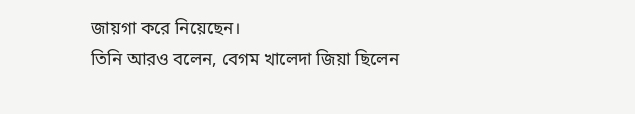জায়গা করে নিয়েছেন।
তিনি আরও বলেন, বেগম খালেদা জিয়া ছিলেন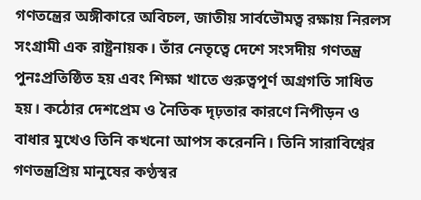গণতন্ত্রের অঙ্গীকারে অবিচল, জাতীয় সার্বভৌমত্ব রক্ষায় নিরলস সংগ্রামী এক রাষ্ট্রনায়ক। তাঁর নেতৃত্বে দেশে সংসদীয় গণতন্ত্র পুনঃপ্রতিষ্ঠিত হয় এবং শিক্ষা খাতে গুরুত্বপূর্ণ অগ্রগতি সাধিত হয়। কঠোর দেশপ্রেম ও নৈতিক দৃঢ়তার কারণে নিপীড়ন ও বাধার মুখেও তিনি কখনো আপস করেননি। তিনি সারাবিশ্বের গণতন্ত্রপ্রিয় মানুষের কণ্ঠস্বর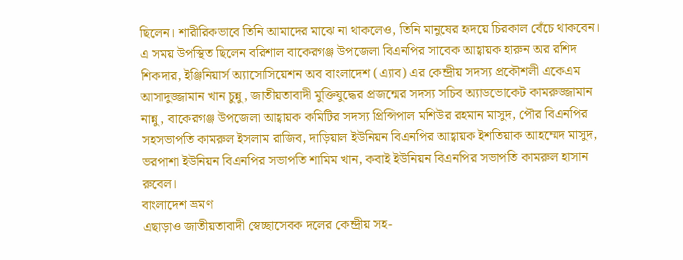ছিলেন। শারীরিকভাবে তিনি আমাদের মাঝে না থাকলেও, তিনি মানুষের হৃদয়ে চিরকাল বেঁচে থাকবেন।
এ সময় উপস্থিত ছিলেন বরিশাল বাকেরগঞ্জ উপজেলা বিএনপির সাবেক আহ্বায়ক হারুন অর রশিদ শিকদার, ইঞ্জিনিয়ার্স অ্যাসোসিয়েশন অব বাংলাদেশ (এ্যাব) এর কেন্দ্রীয় সদস্য প্রকৌশলী একেএম আসাদুজ্জামান খান চুন্নু, জাতীয়তাবাদী মুক্তিযুদ্ধের প্রজন্মের সদস্য সচিব অ্যাডভোকেট কামরুজ্জামান নান্নু, বাকেরগঞ্জ উপজেলা আহ্বায়ক কমিটির সদস্য প্রিন্সিপাল মশিউর রহমান মাসুদ, পৌর বিএনপির সহসভাপতি কামরুল ইসলাম রাজিব, দাড়িয়াল ইউনিয়ন বিএনপির আহ্বায়ক ইশতিয়াক আহম্মেদ মাসুদ, ভরপাশা ইউনিয়ন বিএনপির সভাপতি শামিম খান, কবাই ইউনিয়ন বিএনপির সভাপতি কামরুল হাসান রুবেল।
বাংলাদেশ ভ্রমণ
এছাড়াও জাতীয়তাবাদী স্বেচ্ছাসেবক দলের কেন্দ্রীয় সহ-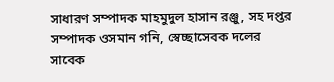সাধারণ সম্পাদক মাহমুদুল হাসান রঞ্জু, সহ দপ্তর সম্পাদক ওসমান গনি, স্বেচ্ছাসেবক দলের সাবেক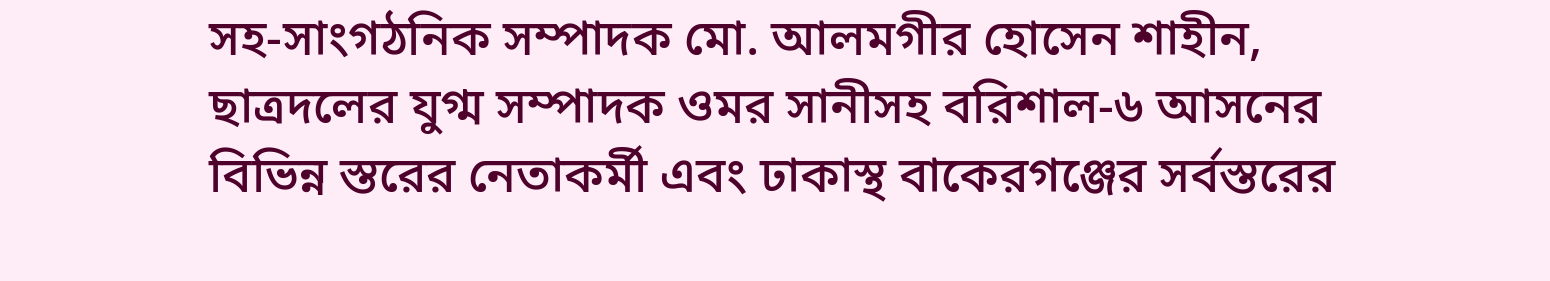সহ-সাংগঠনিক সম্পাদক মো. আলমগীর হোসেন শাহীন, ছাত্রদলের যুগ্ম সম্পাদক ওমর সানীসহ বরিশাল-৬ আসনের বিভিন্ন স্তরের নেতাকর্মী এবং ঢাকাস্থ বাকেরগঞ্জের সর্বস্তরের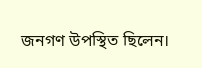জনগণ উপস্থিত ছিলেন।